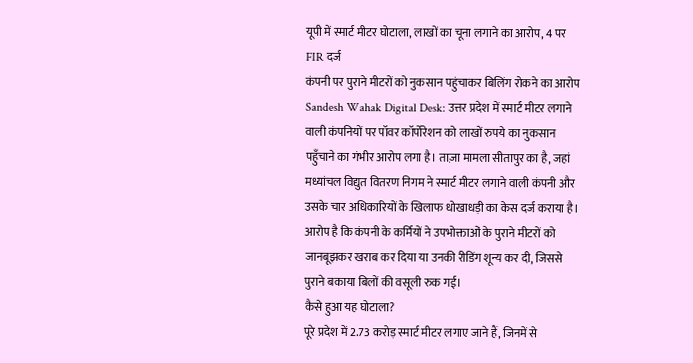यूपी में स्मार्ट मीटर घोटाला, लाखों का चूना लगाने का आरोप, 4 पर FIR दर्ज
कंपनी पर पुराने मीटरों को नुकसान पहुंचाकर बिलिंग रोकने का आरोप
Sandesh Wahak Digital Desk: उत्तर प्रदेश में स्मार्ट मीटर लगाने वाली कंपनियों पर पॉवर कॉर्पोरेशन को लाखों रुपये का नुकसान पहुँचाने का गंभीर आरोप लगा है। ताज़ा मामला सीतापुर का है, जहां मध्यांचल विद्युत वितरण निगम ने स्मार्ट मीटर लगाने वाली कंपनी और उसके चार अधिकारियों के खिलाफ धोखाधड़ी का केस दर्ज कराया है। आरोप है कि कंपनी के कर्मियों ने उपभोक्ताओं के पुराने मीटरों को जानबूझकर खराब कर दिया या उनकी रीडिंग शून्य कर दी, जिससे पुराने बकाया बिलों की वसूली रुक गई।
कैसे हुआ यह घोटाला?
पूरे प्रदेश में 2.73 करोड़ स्मार्ट मीटर लगाए जाने हैं, जिनमें से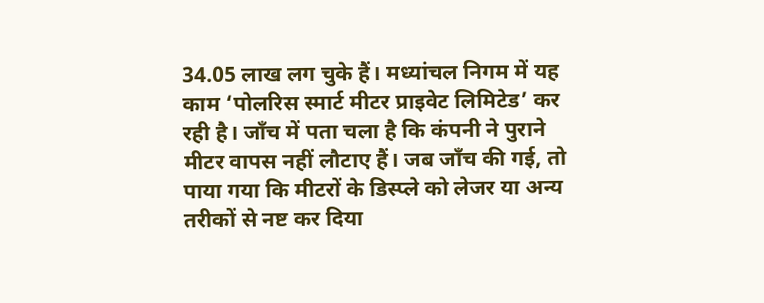34.05 लाख लग चुके हैं। मध्यांचल निगम में यह काम ‘पोलरिस स्मार्ट मीटर प्राइवेट लिमिटेड’ कर रही है। जाँच में पता चला है कि कंपनी ने पुराने मीटर वापस नहीं लौटाए हैं। जब जाँच की गई, तो पाया गया कि मीटरों के डिस्प्ले को लेजर या अन्य तरीकों से नष्ट कर दिया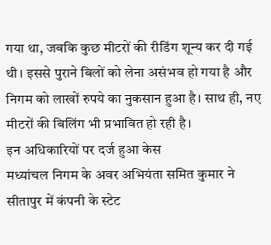गया था, जबकि कुछ मीटरों की रीडिंग शून्य कर दी गई थी। इससे पुराने बिलों को लेना असंभव हो गया है और निगम को लाखों रुपये का नुकसान हुआ है। साथ ही, नए मीटरों की बिलिंग भी प्रभावित हो रही है।
इन अधिकारियों पर दर्ज हुआ केस
मध्यांचल निगम के अवर अभियंता समित कुमार ने सीतापुर में कंपनी के स्टेट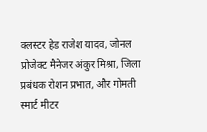क्लस्टर हेड राजेश यादव, जोनल प्रोजेक्ट मैनेजर अंकुर मिश्रा, जिला प्रबंधक रोशन प्रभात, और गोमती स्मार्ट मीटर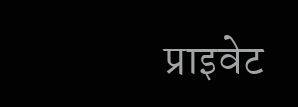प्राइवेट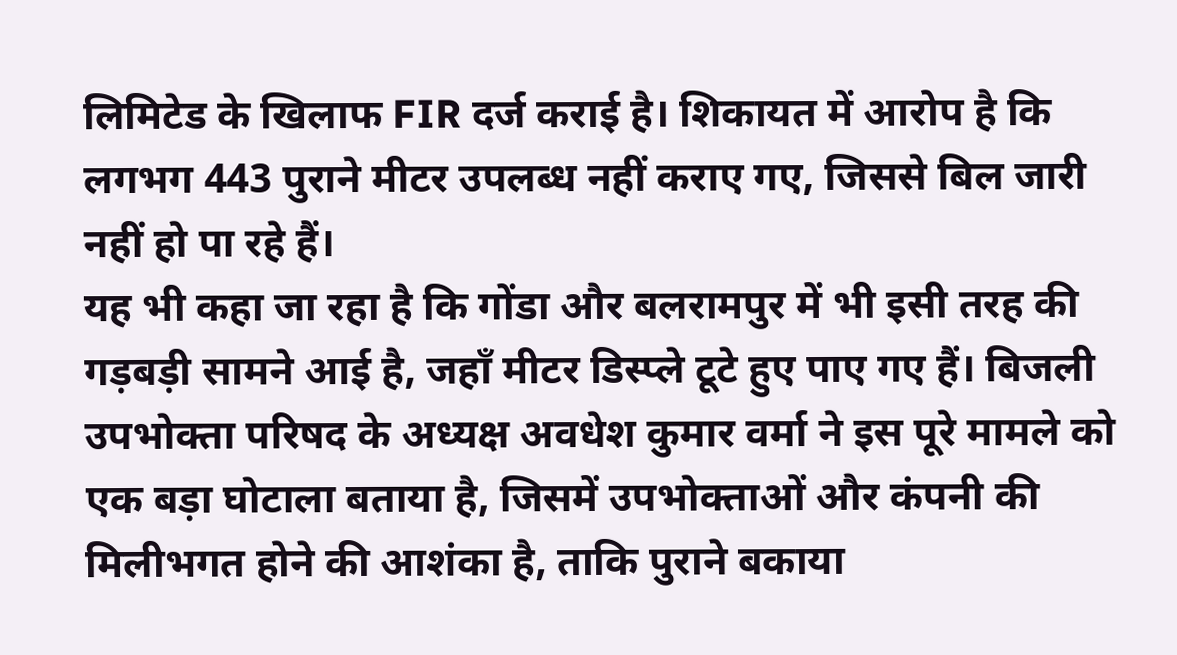लिमिटेड के खिलाफ FIR दर्ज कराई है। शिकायत में आरोप है कि लगभग 443 पुराने मीटर उपलब्ध नहीं कराए गए, जिससे बिल जारी नहीं हो पा रहे हैं।
यह भी कहा जा रहा है कि गोंडा और बलरामपुर में भी इसी तरह की गड़बड़ी सामने आई है, जहाँ मीटर डिस्प्ले टूटे हुए पाए गए हैं। बिजली उपभोक्ता परिषद के अध्यक्ष अवधेश कुमार वर्मा ने इस पूरे मामले को एक बड़ा घोटाला बताया है, जिसमें उपभोक्ताओं और कंपनी की मिलीभगत होने की आशंका है, ताकि पुराने बकाया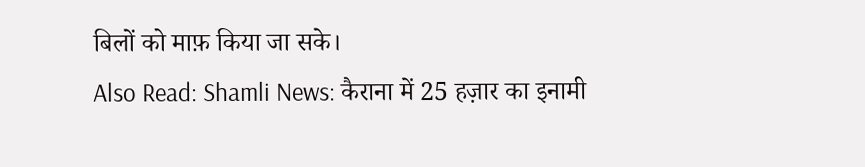बिलों को माफ़ किया जा सके।
Also Read: Shamli News: कैराना में 25 हज़ार का इनामी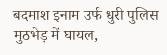बदमाश इनाम उर्फ धुरी पुलिस मुठभेड़ में घायल,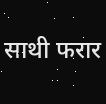साथी फरार